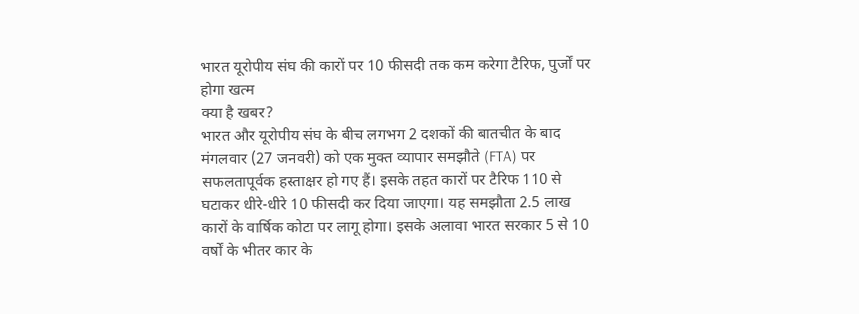भारत यूरोपीय संघ की कारों पर 10 फीसदी तक कम करेगा टैरिफ, पुर्जों पर होगा खत्म
क्या है खबर?
भारत और यूरोपीय संघ के बीच लगभग 2 दशकों की बातचीत के बाद मंगलवार (27 जनवरी) को एक मुक्त व्यापार समझौते (FTA) पर सफलतापूर्वक हस्ताक्षर हो गए हैं। इसके तहत कारों पर टैरिफ 110 से घटाकर धीरे-धीरे 10 फीसदी कर दिया जाएगा। यह समझौता 2.5 लाख कारों के वार्षिक कोटा पर लागू होगा। इसके अलावा भारत सरकार 5 से 10 वर्षों के भीतर कार के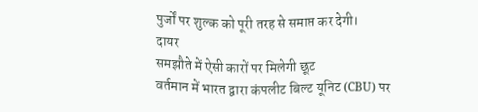पुर्जों पर शुल्क को पूरी तरह से समाप्त कर देगी।
दायर
समझौते में ऐसी कारों पर मिलेगी छूट
वर्तमान में भारत द्वारा कंपलीट बिल्ट यूनिट (CBU) पर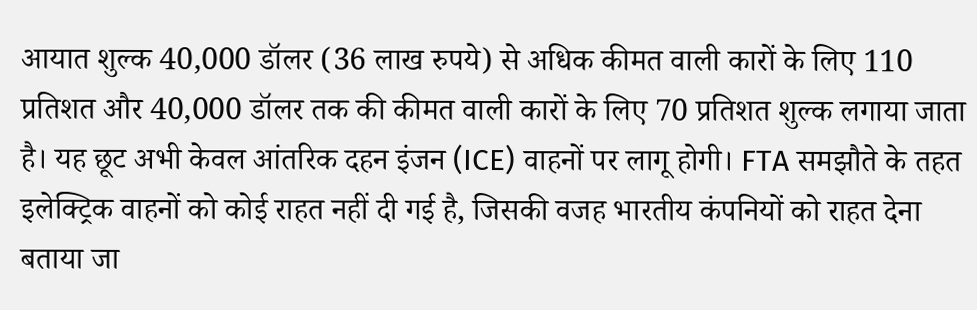आयात शुल्क 40,000 डॉलर (36 लाख रुपये) से अधिक कीमत वाली कारों के लिए 110 प्रतिशत और 40,000 डॉलर तक की कीमत वाली कारों के लिए 70 प्रतिशत शुल्क लगाया जाता है। यह छूट अभी केवल आंतरिक दहन इंजन (ICE) वाहनों पर लागू होगी। FTA समझौते के तहत इलेक्ट्रिक वाहनों को कोई राहत नहीं दी गई है, जिसकी वजह भारतीय कंपनियों को राहत देना बताया जा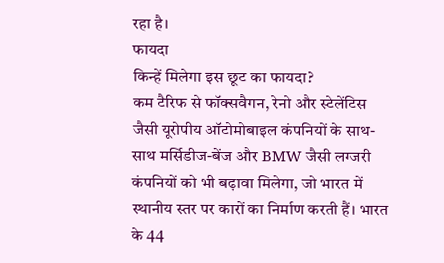रहा है।
फायदा
किन्हें मिलेगा इस छूट का फायदा?
कम टैरिफ से फॉक्सवैगन, रेनो और स्टेलेंटिस जैसी यूरोपीय ऑटोमोबाइल कंपनियों के साथ-साथ मर्सिडीज-बेंज और BMW जैसी लग्जरी कंपनियों को भी बढ़ावा मिलेगा, जो भारत में स्थानीय स्तर पर कारों का निर्माण करती हैं। भारत के 44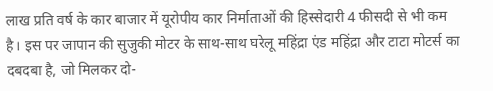लाख प्रति वर्ष के कार बाजार में यूरोपीय कार निर्माताओं की हिस्सेदारी 4 फीसदी से भी कम है। इस पर जापान की सुजुकी मोटर के साथ-साथ घरेलू महिंद्रा एंड महिंद्रा और टाटा मोटर्स का दबदबा है, जो मिलकर दो-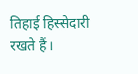तिहाई हिस्सेदारी रखते हैं।